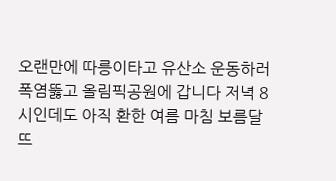오랜만에 따릉이타고 유산소 운동하러 폭염뚫고 올림픽공원에 갑니다 저녁 8시인데도 아직 환한 여름 마침 보름달 뜨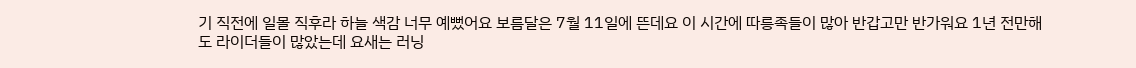기 직전에 일몰 직후라 하늘 색감 너무 예뻤어요 보름달은 7월 11일에 뜬데요 이 시간에 따릉족들이 많아 반갑고만 반가워요 1년 전만해도 라이더들이 많았는데 요새는 러닝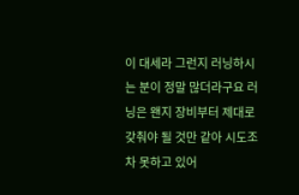이 대세라 그런지 러닝하시는 분이 정말 많더라구요 러닝은 왠지 장비부터 제대로 갖춰야 될 것만 같아 시도조차 못하고 있어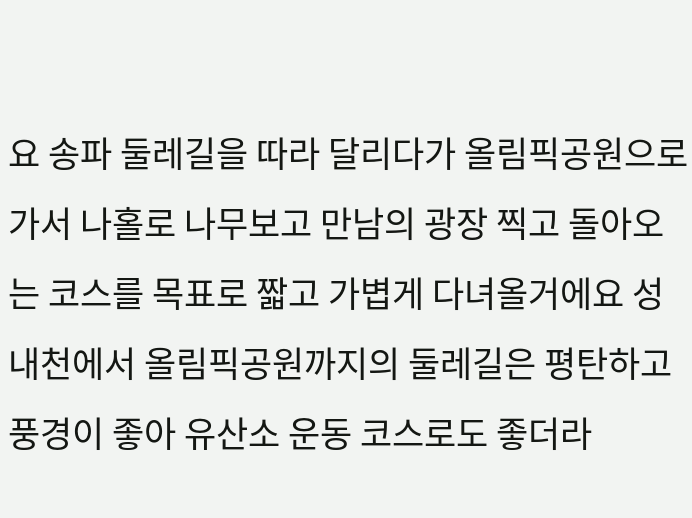요 송파 둘레길을 따라 달리다가 올림픽공원으로 가서 나홀로 나무보고 만남의 광장 찍고 돌아오는 코스를 목표로 짧고 가볍게 다녀올거에요 성내천에서 올림픽공원까지의 둘레길은 평탄하고 풍경이 좋아 유산소 운동 코스로도 좋더라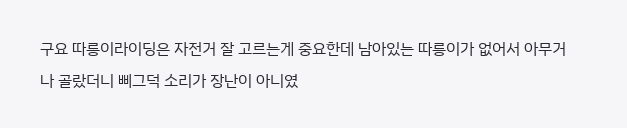구요 따릉이라이딩은 자전거 잘 고르는게 중요한데 남아있는 따릉이가 없어서 아무거나 골랐더니 삐그덕 소리가 장난이 아니였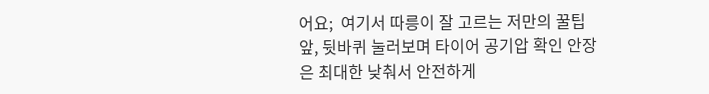어요;  여기서 따릉이 잘 고르는 저만의 꿀팁 앞, 뒷바퀴 눌러보며 타이어 공기압 확인 안장은 최대한 낮춰서 안전하게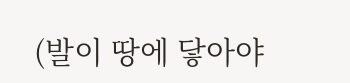(발이 땅에 닿아야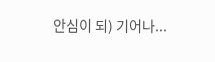안심이 되) 기어나...